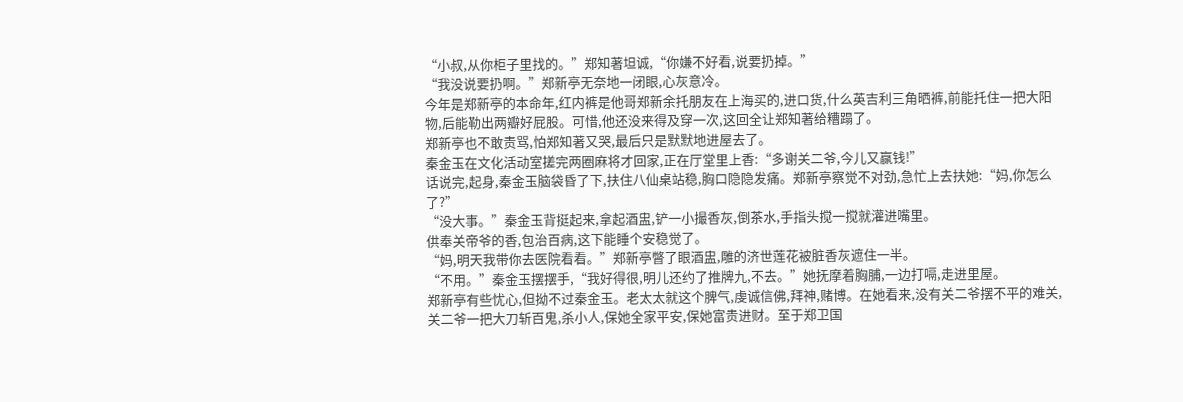“小叔,从你柜子里找的。”郑知著坦诚,“你嫌不好看,说要扔掉。”
“我没说要扔啊。”郑新亭无奈地一闭眼,心灰意冷。
今年是郑新亭的本命年,红内裤是他哥郑新余托朋友在上海买的,进口货,什么英吉利三角晒裤,前能托住一把大阳物,后能勒出两瓣好屁股。可惜,他还没来得及穿一次,这回全让郑知著给糟蹋了。
郑新亭也不敢责骂,怕郑知著又哭,最后只是默默地进屋去了。
秦金玉在文化活动室搓完两圈麻将才回家,正在厅堂里上香:“多谢关二爷,今儿又赢钱!”
话说完,起身,秦金玉脑袋昏了下,扶住八仙桌站稳,胸口隐隐发痛。郑新亭察觉不对劲,急忙上去扶她:“妈,你怎么了?”
“没大事。”秦金玉背挺起来,拿起酒盅,铲一小撮香灰,倒茶水,手指头搅一搅就灌进嘴里。
供奉关帝爷的香,包治百病,这下能睡个安稳觉了。
“妈,明天我带你去医院看看。”郑新亭瞥了眼酒盅,雕的济世莲花被脏香灰遮住一半。
“不用。”秦金玉摆摆手,“我好得很,明儿还约了推牌九,不去。”她抚摩着胸脯,一边打嗝,走进里屋。
郑新亭有些忧心,但拗不过秦金玉。老太太就这个脾气,虔诚信佛,拜神,赌博。在她看来,没有关二爷摆不平的难关,关二爷一把大刀斩百鬼,杀小人,保她全家平安,保她富贵进财。至于郑卫国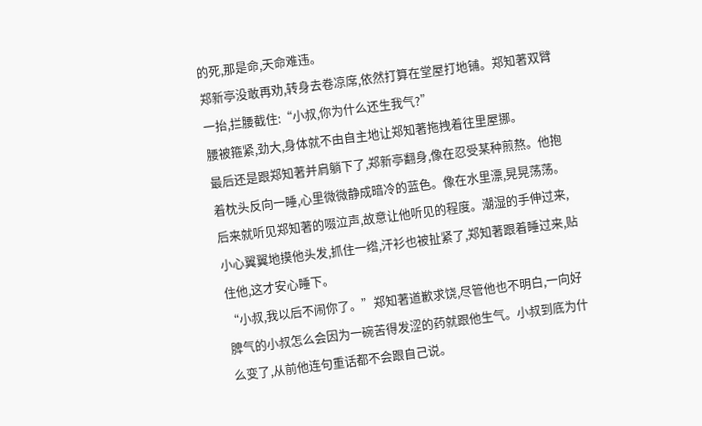的死,那是命,天命难违。
郑新亭没敢再劝,转身去卷凉席,依然打算在堂屋打地铺。郑知著双臂一抬,拦腰截住:“小叔,你为什么还生我气?”
腰被箍紧,劲大,身体就不由自主地让郑知著拖拽着往里屋挪。
最后还是跟郑知著并肩躺下了,郑新亭翻身,像在忍受某种煎熬。他抱着枕头反向一睡,心里微微静成暗冷的蓝色。像在水里漂,晃晃荡荡。
后来就听见郑知著的啜泣声,故意让他听见的程度。潮湿的手伸过来,小心翼翼地摸他头发,抓住一绺,汗衫也被扯紧了,郑知著跟着睡过来,贴住他,这才安心睡下。
“小叔,我以后不闹你了。”郑知著道歉求饶,尽管他也不明白,一向好脾气的小叔怎么会因为一碗苦得发涩的药就跟他生气。小叔到底为什么变了,从前他连句重话都不会跟自己说。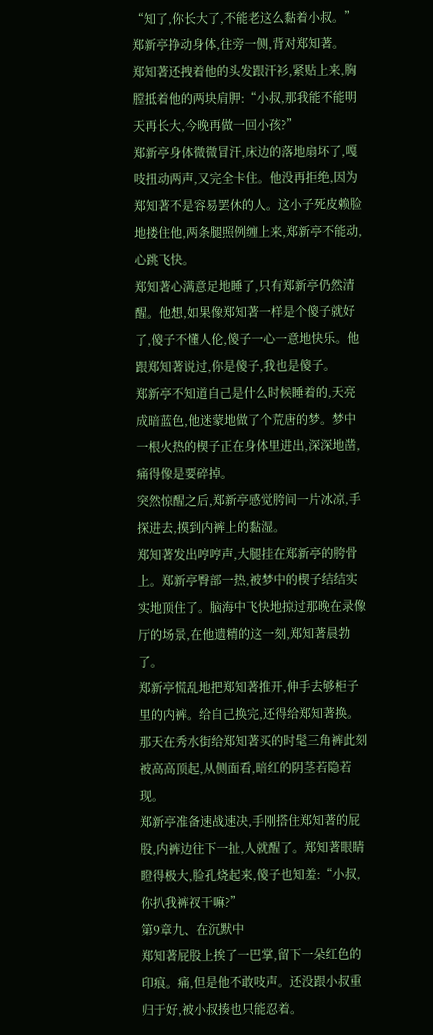“知了,你长大了,不能老这么黏着小叔。”郑新亭挣动身体,往旁一侧,背对郑知著。
郑知著还拽着他的头发跟汗衫,紧贴上来,胸膛抵着他的两块肩胛:“小叔,那我能不能明天再长大,今晚再做一回小孩?”
郑新亭身体微微冒汗,床边的落地扇坏了,嘎吱扭动两声,又完全卡住。他没再拒绝,因为郑知著不是容易罢休的人。这小子死皮赖脸地搂住他,两条腿照例缠上来,郑新亭不能动,心跳飞快。
郑知著心满意足地睡了,只有郑新亭仍然清醒。他想,如果像郑知著一样是个傻子就好了,傻子不懂人伦,傻子一心一意地快乐。他跟郑知著说过,你是傻子,我也是傻子。
郑新亭不知道自己是什么时候睡着的,天亮成暗蓝色,他迷蒙地做了个荒唐的梦。梦中一根火热的楔子正在身体里进出,深深地凿,痛得像是要碎掉。
突然惊醒之后,郑新亭感觉胯间一片冰凉,手探进去,摸到内裤上的黏湿。
郑知著发出哼哼声,大腿挂在郑新亭的胯骨上。郑新亭臀部一热,被梦中的楔子结结实实地顶住了。脑海中飞快地掠过那晚在录像厅的场景,在他遗精的这一刻,郑知著晨勃了。
郑新亭慌乱地把郑知著推开,伸手去够柜子里的内裤。给自己换完,还得给郑知著换。那天在秀水街给郑知著买的时髦三角裤此刻被高高顶起,从侧面看,暗红的阴茎若隐若现。
郑新亭准备速战速决,手刚搭住郑知著的屁股,内裤边往下一扯,人就醒了。郑知著眼睛瞪得极大,脸孔烧起来,傻子也知羞:“小叔,你扒我裤衩干嘛?”
第9章九、在沉默中
郑知著屁股上挨了一巴掌,留下一朵红色的印痕。痛,但是他不敢吱声。还没跟小叔重归于好,被小叔揍也只能忍着。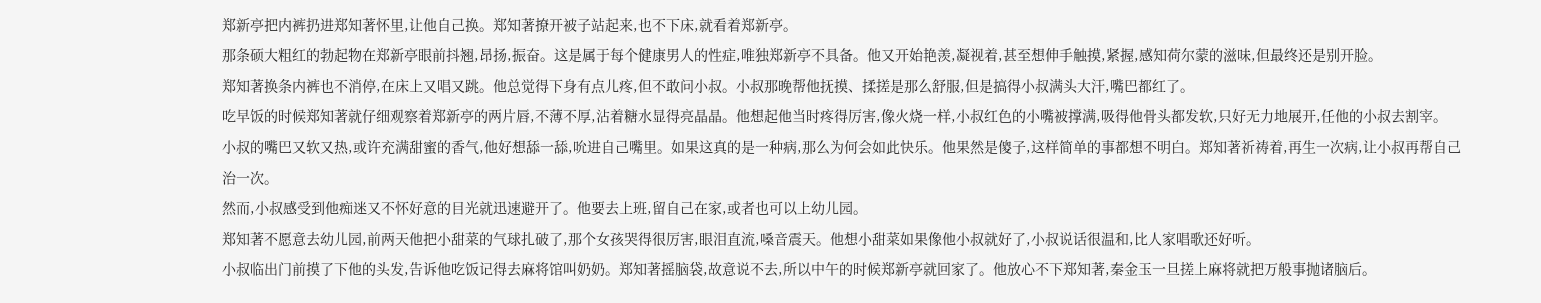郑新亭把内裤扔进郑知著怀里,让他自己换。郑知著撩开被子站起来,也不下床,就看着郑新亭。
那条硕大粗红的勃起物在郑新亭眼前抖翘,昂扬,振奋。这是属于每个健康男人的性症,唯独郑新亭不具备。他又开始艳羡,凝视着,甚至想伸手触摸,紧握,感知荷尔蒙的滋味,但最终还是别开脸。
郑知著换条内裤也不消停,在床上又唱又跳。他总觉得下身有点儿疼,但不敢问小叔。小叔那晚帮他抚摸、揉搓是那么舒服,但是搞得小叔满头大汗,嘴巴都红了。
吃早饭的时候郑知著就仔细观察着郑新亭的两片唇,不薄不厚,沾着糖水显得亮晶晶。他想起他当时疼得厉害,像火烧一样,小叔红色的小嘴被撑满,吸得他骨头都发软,只好无力地展开,任他的小叔去割宰。
小叔的嘴巴又软又热,或许充满甜蜜的香气,他好想舔一舔,吮进自己嘴里。如果这真的是一种病,那么为何会如此快乐。他果然是傻子,这样简单的事都想不明白。郑知著祈祷着,再生一次病,让小叔再帮自己治一次。
然而,小叔感受到他痴迷又不怀好意的目光就迅速避开了。他要去上班,留自己在家,或者也可以上幼儿园。
郑知著不愿意去幼儿园,前两天他把小甜菜的气球扎破了,那个女孩哭得很厉害,眼泪直流,嗓音震天。他想小甜菜如果像他小叔就好了,小叔说话很温和,比人家唱歌还好听。
小叔临出门前摸了下他的头发,告诉他吃饭记得去麻将馆叫奶奶。郑知著摇脑袋,故意说不去,所以中午的时候郑新亭就回家了。他放心不下郑知著,秦金玉一旦搓上麻将就把万般事抛诸脑后。